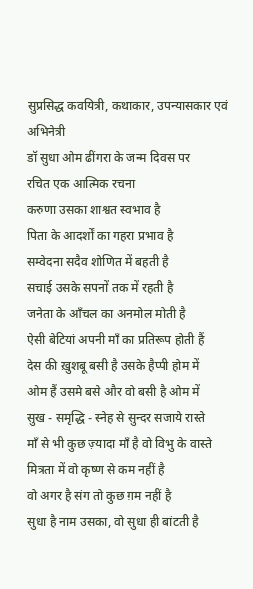सुप्रसिद्ध कवयित्री, कथाकार, उपन्यासकार एवं अभिनेत्री
डॉ सुधा ओम ढींगरा के जन्म दिवस पर
रचित एक आत्मिक रचना
करुणा उसका शाश्वत स्वभाव है
पिता के आदर्शों का गहरा प्रभाव है
सम्वेदना सदैव शोणित में बहती है
सचाई उसके सपनों तक में रहती है
जनेता के आँचल का अनमोल मोती है
ऐसी बेटियां अपनी माँ का प्रतिरूप होती हैं
देस की ख़ुशबू बसी है उसके हैप्पी होम में
ओम हैं उसमे बसे और वो बसी है ओम में
सुख - समृद्धि - स्नेह से सुन्दर सजाये रास्ते
माँ से भी कुछ ज़्यादा माँ है वो विभु के वास्ते
मित्रता में वो कृष्ण से कम नहीं है
वो अगर है संग तो कुछ ग़म नहीं है
सुधा है नाम उसका, वो सुधा ही बांटती है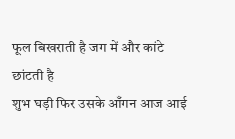फूल बिखराती है जग में और कांटे छांटती है
शुभ घड़ी फिर उसके आँगन आज आई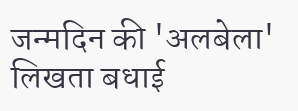जन्मदिन की 'अलबेला' लिखता बधाई